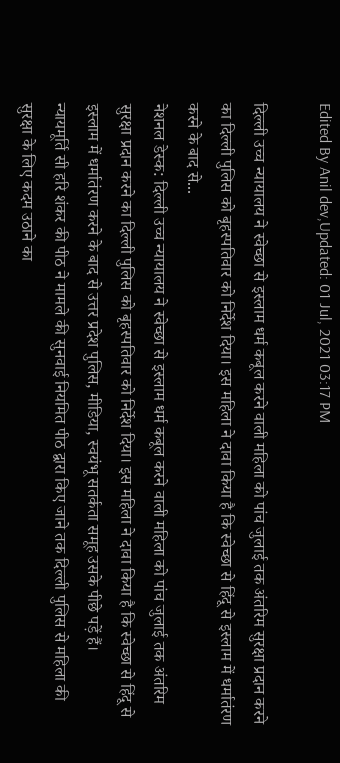Edited By Anil dev,Updated: 01 Jul, 2021 03:17 PM

दिल्ली उच्च न्यायालय ने स्वेच्छा से इस्लाम धर्म कबूल करने वाली महिला को पांच जुलाई तक अंतरिम सुरक्षा प्रदान करने का दिल्ली पुलिस को बृहस्पतिवार को निर्देश दिया। इस महिला ने दावा किया है कि स्वेच्छा से हिंदू से इस्लाम में धर्मातंरण करने के बाद से...
नेशनल डेस्क: दिल्ली उच्च न्यायालय ने स्वेच्छा से इस्लाम धर्म कबूल करने वाली महिला को पांच जुलाई तक अंतरिम सुरक्षा प्रदान करने का दिल्ली पुलिस को बृहस्पतिवार को निर्देश दिया। इस महिला ने दावा किया है कि स्वेच्छा से हिंदू से इस्लाम में धर्मातंरण करने के बाद से उत्तर प्रदेश पुलिस, मीडिया, स्वयंभू सतर्कता समूह उसके पीछे पड़ें हैं।
न्यायमूर्ति सी हरि शंकर की पीठ ने मामले की सुनवाई नियमित पीठ द्वारा किए जाने तक दिल्ली पुलिस से महिला की सुरक्षा के लिए कदम उठाने का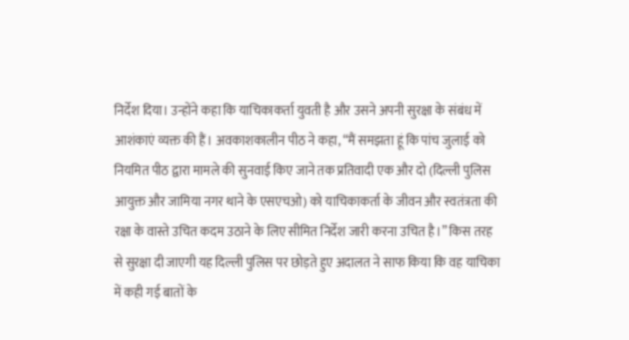निर्देश दिया। उन्होंने कहा कि याचिकाकर्ता युवती है और उसने अपनी सुरक्षा के संबंध में आशंकाएं व्यक्त की हैं। अवकाशकालीन पीठ ने कहा, “मैं समझता हूं कि पांच जुलाई को नियमित पीठ द्वारा मामले की सुनवाई किए जाने तक प्रतिवादी एक और दो (दिल्ली पुलिस आयुक्त और जामिया नगर थाने के एसएचओ) को याचिकाकर्ता के जीवन और स्वतंत्रता की रक्षा के वास्ते उचित कदम उठाने के लिए सीमित निर्देश जारी करना उचित है।” किस तरह से सुरक्षा दी जाएगी यह दिल्ली पुलिस पर छोड़ते हुए अदालत ने साफ किया कि वह याचिका में कही गई बातों के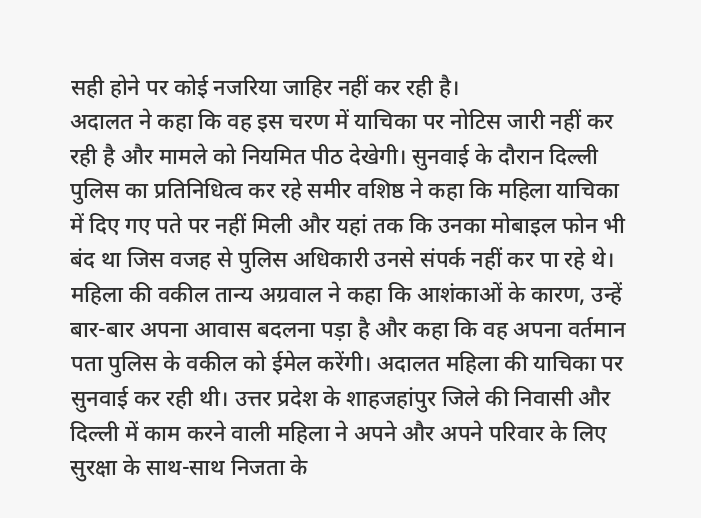सही होने पर कोई नजरिया जाहिर नहीं कर रही है।
अदालत ने कहा कि वह इस चरण में याचिका पर नोटिस जारी नहीं कर रही है और मामले को नियमित पीठ देखेगी। सुनवाई के दौरान दिल्ली पुलिस का प्रतिनिधित्व कर रहे समीर वशिष्ठ ने कहा कि महिला याचिका में दिए गए पते पर नहीं मिली और यहां तक कि उनका मोबाइल फोन भी बंद था जिस वजह से पुलिस अधिकारी उनसे संपर्क नहीं कर पा रहे थे।
महिला की वकील तान्य अग्रवाल ने कहा कि आशंकाओं के कारण, उन्हें बार-बार अपना आवास बदलना पड़ा है और कहा कि वह अपना वर्तमान पता पुलिस के वकील को ईमेल करेंगी। अदालत महिला की याचिका पर सुनवाई कर रही थी। उत्तर प्रदेश के शाहजहांपुर जिले की निवासी और दिल्ली में काम करने वाली महिला ने अपने और अपने परिवार के लिए सुरक्षा के साथ-साथ निजता के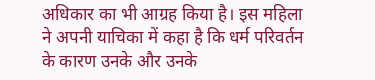अधिकार का भी आग्रह किया है। इस महिला ने अपनी याचिका में कहा है कि धर्म परिवर्तन के कारण उनके और उनके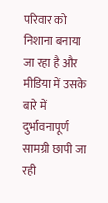परिवार को निशाना बनाया जा रहा है और मीडिया में उसके बारे में दुर्भावनापूर्ण सामग्री छापी जा रही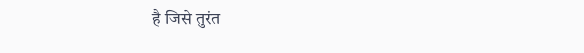है जिसे तुरंत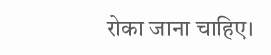रोका जाना चाहिए।